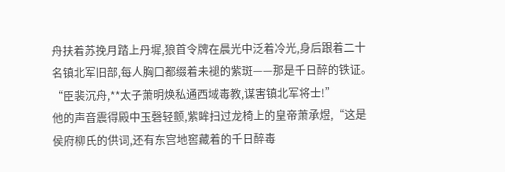舟扶着苏挽月踏上丹墀,狼首令牌在晨光中泛着冷光,身后跟着二十名镇北军旧部,每人胸口都缀着未褪的紫斑——那是千日醉的铁证。
“臣裴沉舟,**太子萧明焕私通西域毒教,谋害镇北军将士!”
他的声音震得殿中玉磬轻颤,紫眸扫过龙椅上的皇帝萧承煜,“这是侯府柳氏的供词,还有东宫地窖藏着的千日醉毒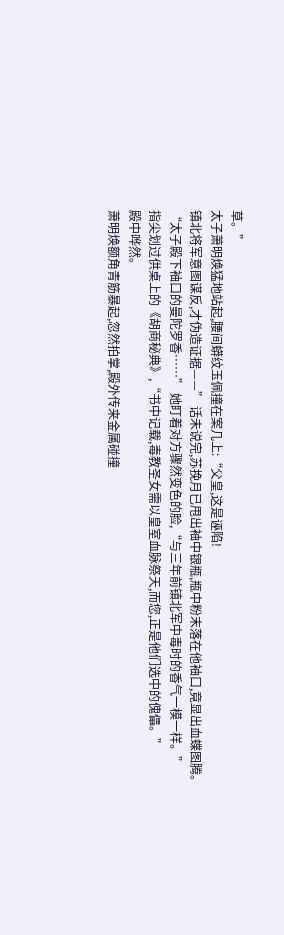草。”
太子萧明焕猛地站起,腰间蟒纹玉佩撞在案几上:“父皇,这是诬陷!
镇北将军意图谋反,才伪造证据——” 话未说完,苏挽月已甩出袖中银瓶,瓶中粉末落在他袖口,竟显出血蝶图腾。
“太子殿下袖口的曼陀罗香……” 她盯着对方骤然变色的脸,“与三年前镇北军中毒时的香气一模一样。”
指尖划过供桌上的《胡商秘典》,“书中记载,毒教圣女需以皇室血脉祭天,而您,正是他们选中的傀儡。”
殿中哗然。
萧明焕额角青筋暴起,忽然拍掌,殿外传来金属碰撞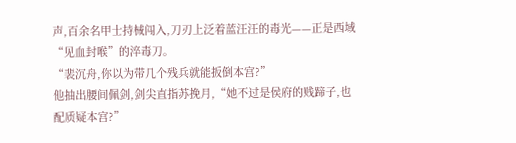声,百余名甲士持械闯入,刀刃上泛着蓝汪汪的毒光——正是西域“见血封喉”的淬毒刀。
“裴沉舟,你以为带几个残兵就能扳倒本宫?”
他抽出腰间佩剑,剑尖直指苏挽月,“她不过是侯府的贱蹄子,也配质疑本宫?”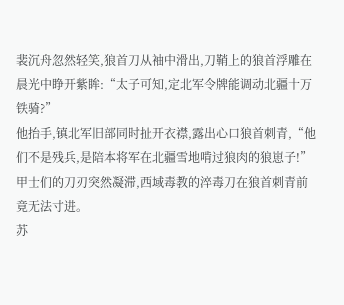裴沉舟忽然轻笑,狼首刀从袖中滑出,刀鞘上的狼首浮雕在晨光中睁开紫眸:“太子可知,定北军令牌能调动北疆十万铁骑?”
他抬手,镇北军旧部同时扯开衣襟,露出心口狼首刺青,“他们不是残兵,是陪本将军在北疆雪地啃过狼肉的狼崽子!”
甲士们的刀刃突然凝滞,西域毒教的淬毒刀在狼首刺青前竟无法寸进。
苏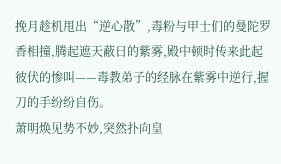挽月趁机甩出“逆心散”,毒粉与甲士们的曼陀罗香相撞,腾起遮天蔽日的紫雾,殿中顿时传来此起彼伏的惨叫——毒教弟子的经脉在紫雾中逆行,握刀的手纷纷自伤。
萧明焕见势不妙,突然扑向皇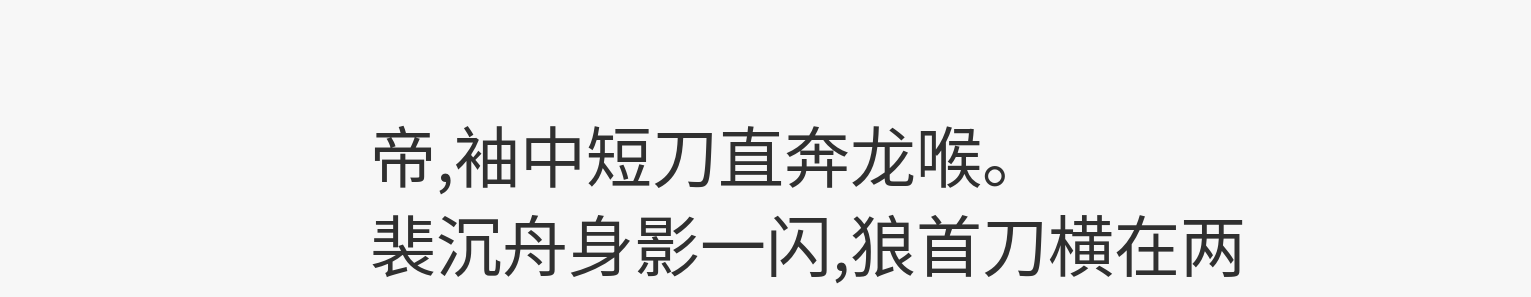帝,袖中短刀直奔龙喉。
裴沉舟身影一闪,狼首刀横在两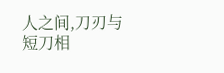人之间,刀刃与短刀相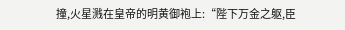撞,火星溅在皇帝的明黄御袍上:“陛下万金之躯,臣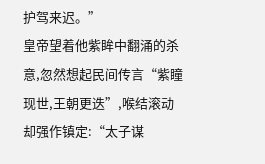护驾来迟。”
皇帝望着他紫眸中翻涌的杀意,忽然想起民间传言“紫瞳现世,王朝更迭”,喉结滚动却强作镇定:“太子谋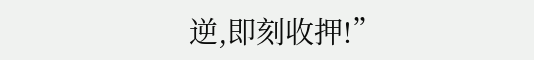逆,即刻收押!”